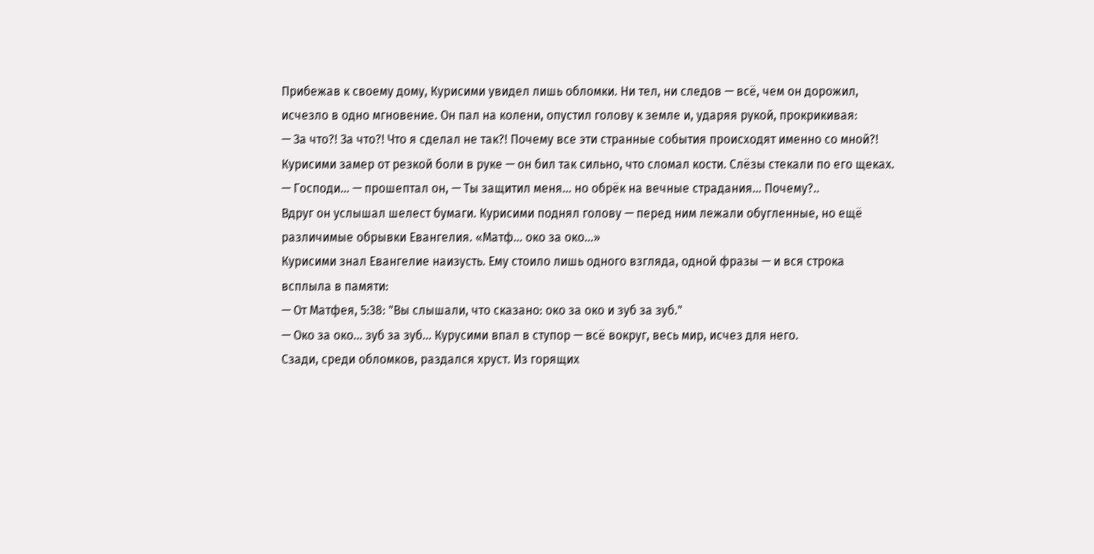Прибежав к своему дому, Курисими увидел лишь обломки. Ни тел, ни следов — всё, чем он дорожил, исчезло в одно мгновение. Он пал на колени, опустил голову к земле и, ударяя рукой, прокрикивая:
— За что?! За что?! Что я сделал не так?! Почему все эти странные события происходят именно со мной?! Курисими замер от резкой боли в руке — он бил так сильно, что сломал кости. Слёзы стекали по его щеках.
— Господи… — прошептал он, — Ты защитил меня… но обрёк на вечные страдания… Почему?..
Вдруг он услышал шелест бумаги. Курисими поднял голову — перед ним лежали обугленные, но ещё различимые обрывки Евангелия. «Матф... око за око...»
Курисими знал Евангелие наизусть. Ему стоило лишь одного взгляда, одной фразы — и вся строка всплыла в памяти:
— От Матфея, 5:38: "Вы слышали, что сказано: око за око и зуб за зуб."
— Око за око... зуб за зуб... Курусими впал в ступор — всё вокруг, весь мир, исчез для него.
Сзади, среди обломков, раздался хруст. Из горящих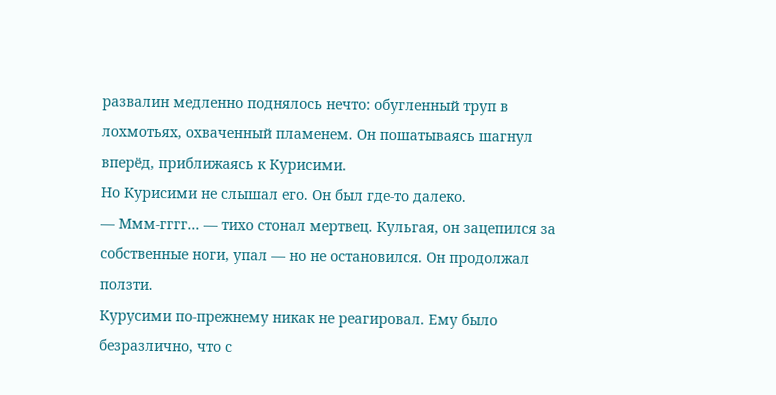развалин медленно поднялось нечто: обугленный труп в лохмотьях, охваченный пламенем. Он пошатываясь шагнул вперёд, приближаясь к Курисими.
Но Курисими не слышал его. Он был где-то далеко.
— Ммм-гггг... — тихо стонал мертвец. Кульгая, он зацепился за собственные ноги, упал — но не остановился. Он продолжал ползти.
Курусими по-прежнему никак не реагировал. Ему было безразлично, что с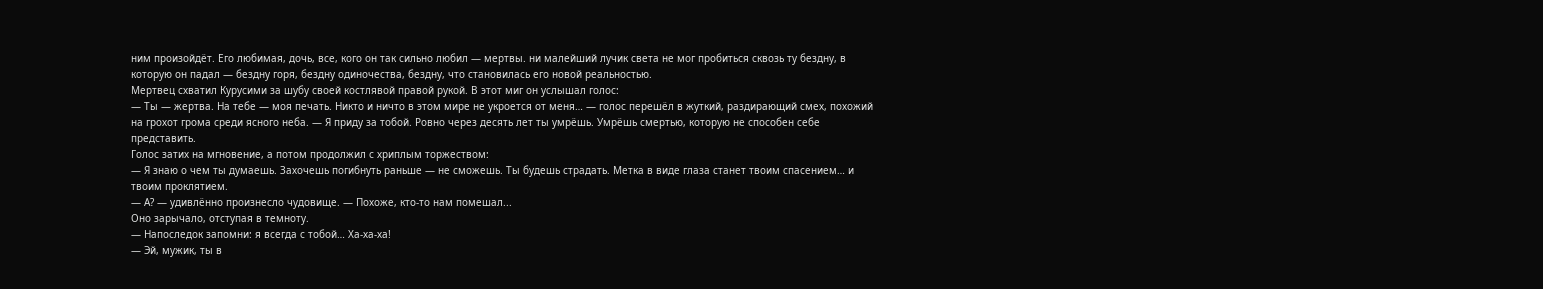ним произойдёт. Его любимая, дочь, все, кого он так сильно любил — мертвы. ни малейший лучик света не мог пробиться сквозь ту бездну, в которую он падал — бездну горя, бездну одиночества, бездну, что становилась его новой реальностью.
Мертвец схватил Курусими за шубу своей костлявой правой рукой. В этот миг он услышал голос:
— Ты — жертва. На тебе — моя печать. Никто и ничто в этом мире не укроется от меня… — голос перешёл в жуткий, раздирающий смех, похожий на грохот грома среди ясного неба. — Я приду за тобой. Ровно через десять лет ты умрёшь. Умрёшь смертью, которую не способен себе представить.
Голос затих на мгновение, а потом продолжил с хриплым торжеством:
— Я знаю о чем ты думаешь. Захочешь погибнуть раньше — не сможешь. Ты будешь страдать. Метка в виде глаза станет твоим спасением… и твоим проклятием.
— А? — удивлённо произнесло чудовище. — Похоже, кто-то нам помешал...
Оно зарычало, отступая в темноту.
— Напоследок запомни: я всегда с тобой… Ха-ха-ха!
— Эй, мужик, ты в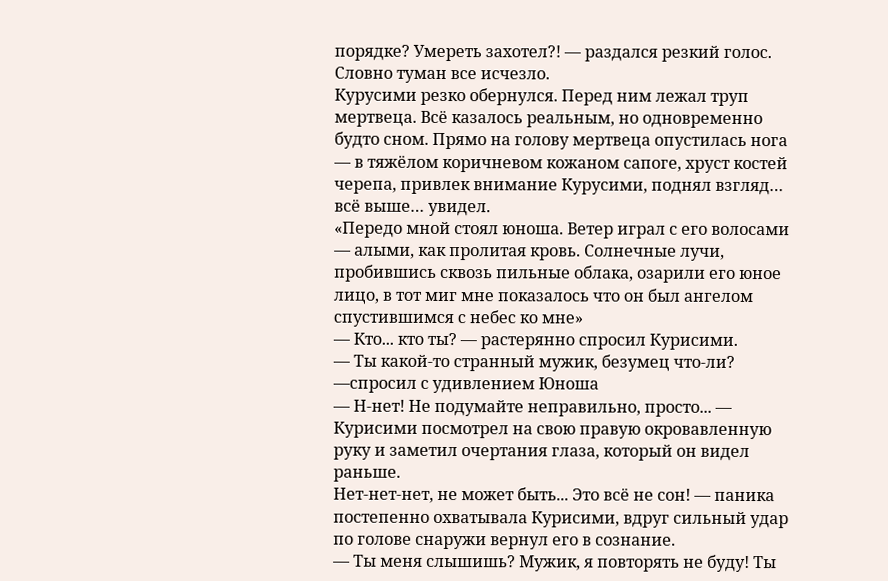порядке? Умереть захотел?! — раздался резкий голос. Словно туман все исчезло.
Курусими резко обернулся. Перед ним лежал труп мертвеца. Всё казалось реальным, но одновременно будто сном. Прямо на голову мертвеца опустилась нога — в тяжёлом коричневом кожаном сапоге, хруст костей черепа, привлек внимание Курусими, поднял взгляд… всё выше… увидел.
«Передо мной стоял юноша. Ветер играл с его волосами — алыми, как пролитая кровь. Солнечные лучи, пробившись сквозь пильные облака, озарили его юное лицо, в тот миг мне показалось что он был ангелом спустившимся с небес ко мне»
— Кто... кто ты? — растерянно спросил Курисими.
— Ты какой-то странный мужик, безумец что-ли? —спросил с удивлением Юноша
— Н-нет! Не подумайте неправильно, просто... — Курисими посмотрел на свою правую окровавленную руку и заметил очертания глаза, который он видел раньше.
Нет-нет-нет, не может быть... Это всё не сон! — паника постепенно охватывала Курисими, вдруг сильный удар по голове снаружи вернул его в сознание.
— Ты меня слышишь? Мужик, я повторять не буду! Ты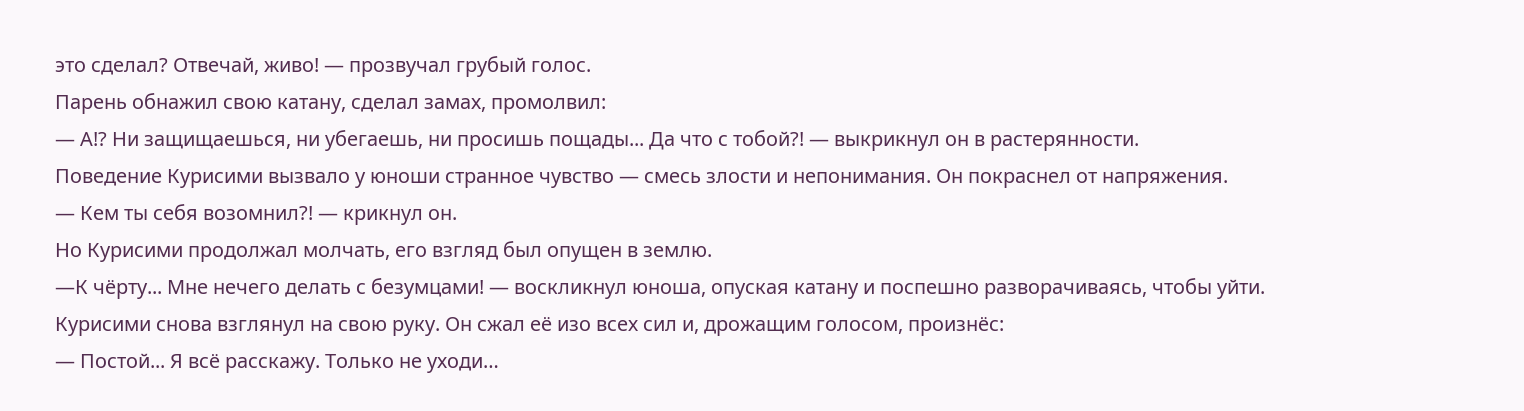это сделал? Отвечай, живо! — прозвучал грубый голос.
Парень обнажил свою катану, сделал замах, промолвил:
— А!? Ни защищаешься, ни убегаешь, ни просишь пощады... Да что с тобой?! — выкрикнул он в растерянности.
Поведение Курисими вызвало у юноши странное чувство — смесь злости и непонимания. Он покраснел от напряжения.
— Кем ты себя возомнил?! — крикнул он.
Но Курисими продолжал молчать, его взгляд был опущен в землю.
—К чёрту... Мне нечего делать с безумцами! — воскликнул юноша, опуская катану и поспешно разворачиваясь, чтобы уйти.
Курисими снова взглянул на свою руку. Он сжал её изо всех сил и, дрожащим голосом, произнёс:
— Постой... Я всё расскажу. Только не уходи…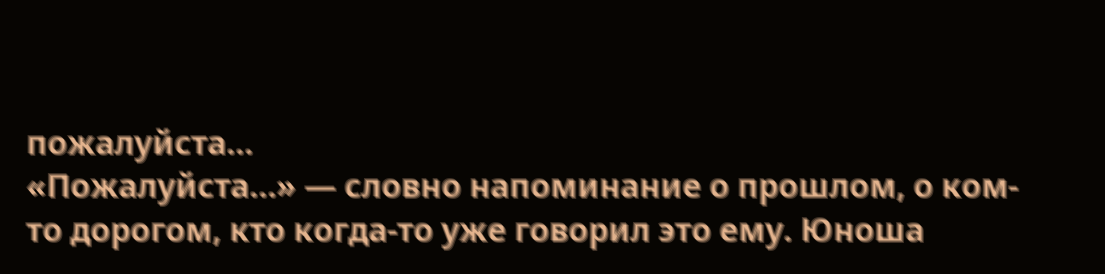пожалуйста...
«Пожалуйста…» — словно напоминание о прошлом, о ком-то дорогом, кто когда-то уже говорил это ему. Юноша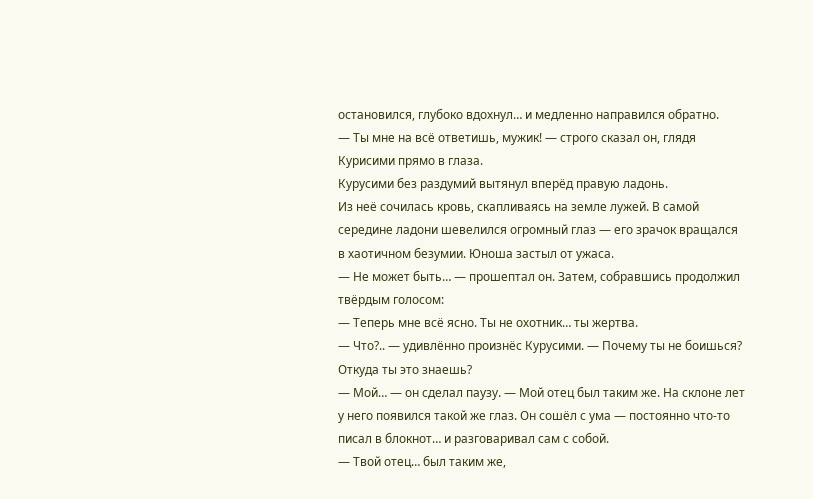остановился, глубоко вдохнул… и медленно направился обратно.
— Ты мне на всё ответишь, мужик! — строго сказал он, глядя Курисими прямо в глаза.
Курусими без раздумий вытянул вперёд правую ладонь.
Из неё сочилась кровь, скапливаясь на земле лужей. В самой середине ладони шевелился огромный глаз — его зрачок вращался в хаотичном безумии. Юноша застыл от ужаса.
— Не может быть… — прошептал он. Затем, собравшись продолжил твёрдым голосом:
— Теперь мне всё ясно. Ты не охотник… ты жертва.
— Что?.. — удивлённо произнёс Курусими. — Почему ты не боишься? Откуда ты это знаешь?
— Мой… — он сделал паузу. — Мой отец был таким же. На склоне лет у него появился такой же глаз. Он сошёл с ума — постоянно что-то писал в блокнот… и разговаривал сам с собой.
— Твой отец… был таким же,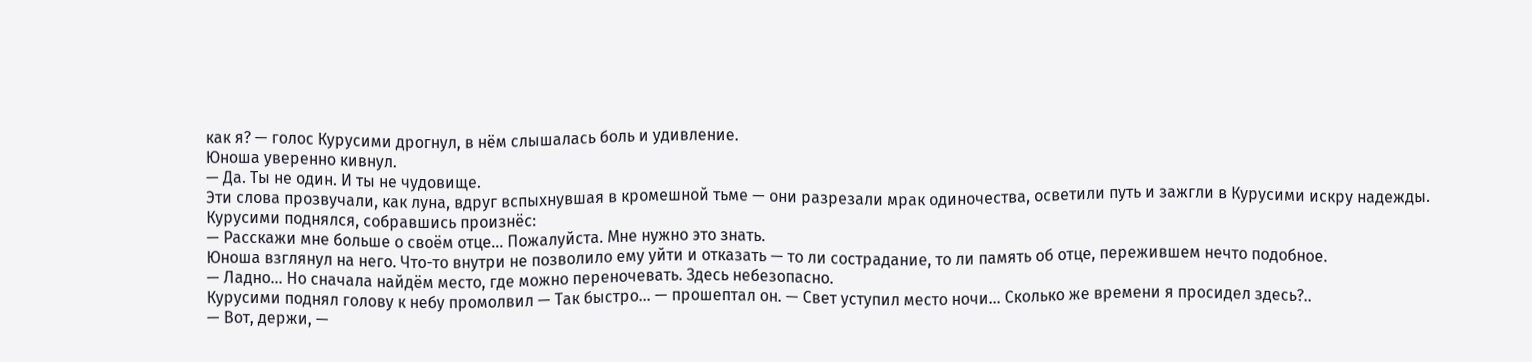как я? — голос Курусими дрогнул, в нём слышалась боль и удивление.
Юноша уверенно кивнул.
— Да. Ты не один. И ты не чудовище.
Эти слова прозвучали, как луна, вдруг вспыхнувшая в кромешной тьме — они разрезали мрак одиночества, осветили путь и зажгли в Курусими искру надежды.
Курусими поднялся, собравшись произнёс:
— Расскажи мне больше о своём отце… Пожалуйста. Мне нужно это знать.
Юноша взглянул на него. Что-то внутри не позволило ему уйти и отказать — то ли сострадание, то ли память об отце, пережившем нечто подобное.
— Ладно… Но сначала найдём место, где можно переночевать. Здесь небезопасно.
Курусими поднял голову к небу промолвил — Так быстро… — прошептал он. — Свет уступил место ночи… Сколько же времени я просидел здесь?..
— Вот, держи, —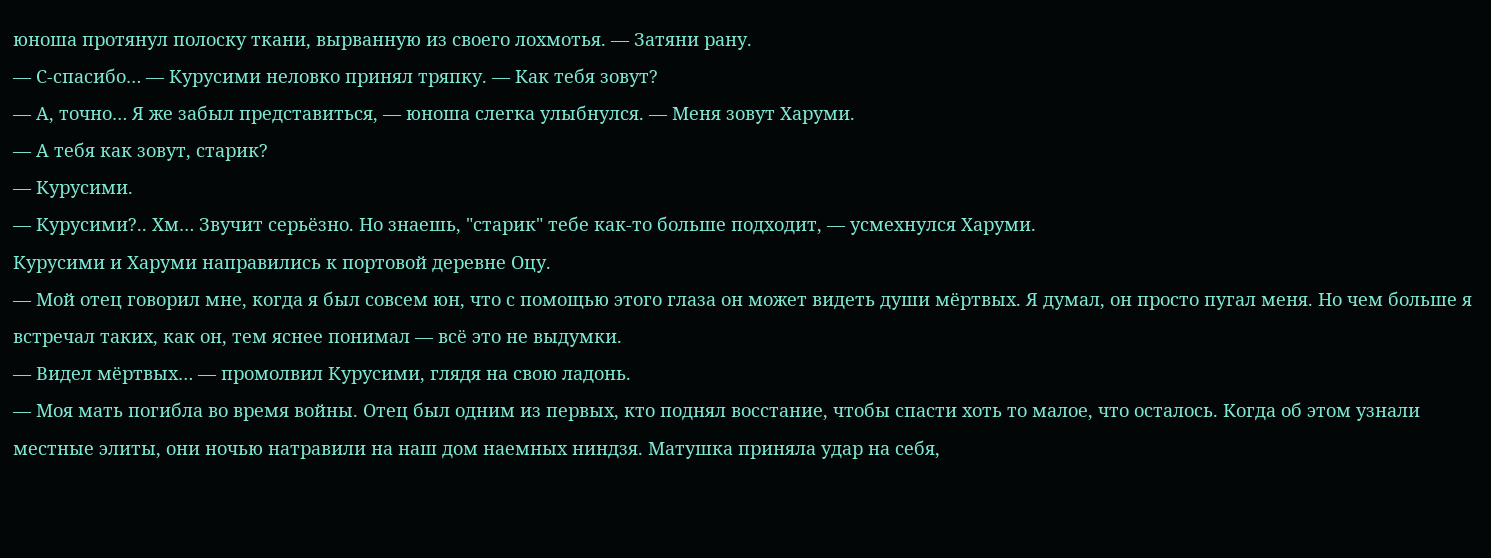юноша протянул полоску ткани, вырванную из своего лохмотья. — Затяни рану.
— С-спасибо… — Курусими неловко принял тряпку. — Как тебя зовут?
— А, точно… Я же забыл представиться, — юноша слегка улыбнулся. — Меня зовут Харуми.
— А тебя как зовут, старик?
— Курусими.
— Курусими?.. Хм… Звучит серьёзно. Но знаешь, "старик" тебе как-то больше подходит, — усмехнулся Харуми.
Курусими и Харуми направились к портовой деревне Оцу.
— Мой отец говорил мне, когда я был совсем юн, что с помощью этого глаза он может видеть души мёртвых. Я думал, он просто пугал меня. Но чем больше я встречал таких, как он, тем яснее понимал — всё это не выдумки.
— Видел мёртвых… — промолвил Курусими, глядя на свою ладонь.
— Моя мать погибла во время войны. Отец был одним из первых, кто поднял восстание, чтобы спасти хоть то малое, что осталось. Когда об этом узнали местные элиты, они ночью натравили на наш дом наемных ниндзя. Матушка приняла удар на себя,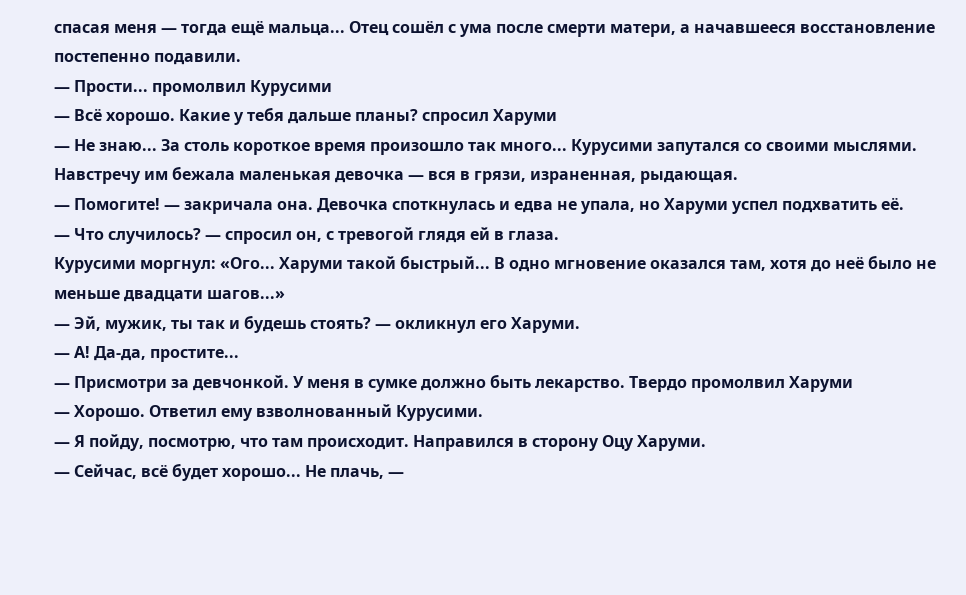спасая меня — тогда ещё мальца... Отец сошёл с ума после смерти матери, а начавшееся восстановление постепенно подавили.
— Прости... промолвил Курусими
— Всё хорошо. Какие у тебя дальше планы? спросил Харуми
— Не знаю... За столь короткое время произошло так много... Курусими запутался со своими мыслями.
Навстречу им бежала маленькая девочка — вся в грязи, израненная, рыдающая.
— Помогите! — закричала она. Девочка споткнулась и едва не упала, но Харуми успел подхватить её.
— Что случилось? — спросил он, с тревогой глядя ей в глаза.
Курусими моргнул: «Ого... Харуми такой быстрый... В одно мгновение оказался там, хотя до неё было не меньше двадцати шагов...»
— Эй, мужик, ты так и будешь стоять? — окликнул его Харуми.
— А! Да-да, простите...
— Присмотри за девчонкой. У меня в сумке должно быть лекарство. Твердо промолвил Харуми
— Хорошо. Ответил ему взволнованный Курусими.
— Я пойду, посмотрю, что там происходит. Направился в сторону Оцу Харуми.
— Сейчас, всё будет хорошо... Не плачь, —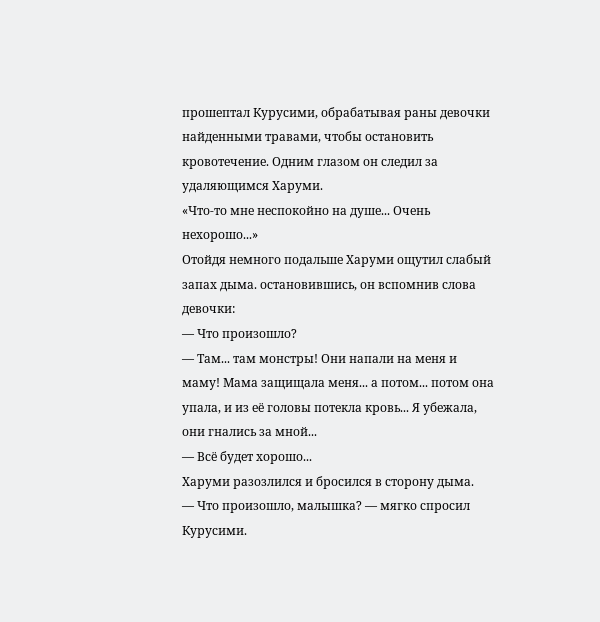прошептал Курусими, обрабатывая раны девочки найденными травами, чтобы остановить кровотечение. Одним глазом он следил за удаляющимся Харуми.
«Что-то мне неспокойно на душе... Очень нехорошо...»
Отойдя немного подальше Харуми ощутил слабый запах дыма. остановившись, он вспомнив слова девочки:
— Что произошло?
— Там... там монстры! Они напали на меня и маму! Мама защищала меня... а потом... потом она упала, и из её головы потекла кровь... Я убежала, они гнались за мной...
— Всё будет хорошо...
Харуми разозлился и бросился в сторону дыма.
— Что произошло, малышка? — мягко спросил Курусими.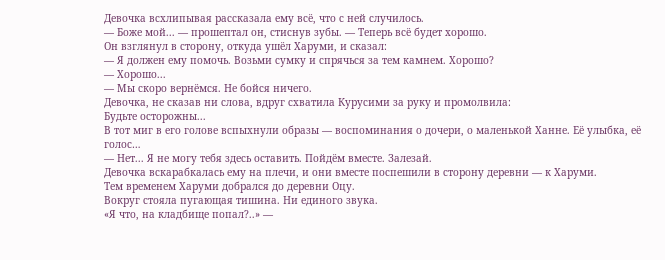Девочка всхлипывая рассказала ему всё, что с ней случилось.
— Боже мой... — прошептал он, стиснув зубы. — Теперь всё будет хорошо.
Он взглянул в сторону, откуда ушёл Харуми, и сказал:
— Я должен ему помочь. Возьми сумку и спрячься за тем камнем. Хорошо?
— Хорошо...
— Мы скоро вернёмся. Не бойся ничего.
Девочка, не сказав ни слова, вдруг схватила Курусими за руку и промолвила:
Будьте осторожны...
В тот миг в его голове вспыхнули образы — воспоминания о дочери, о маленькой Ханне. Её улыбка, её голос…
— Нет... Я не могу тебя здесь оставить. Пойдём вместе. Залезай.
Девочка вскарабкалась ему на плечи, и они вместе поспешили в сторону деревни — к Харуми.
Тем временем Харуми добрался до деревни Оцу.
Вокруг стояла пугающая тишина. Ни единого звука.
«Я что, на кладбище попал?..» —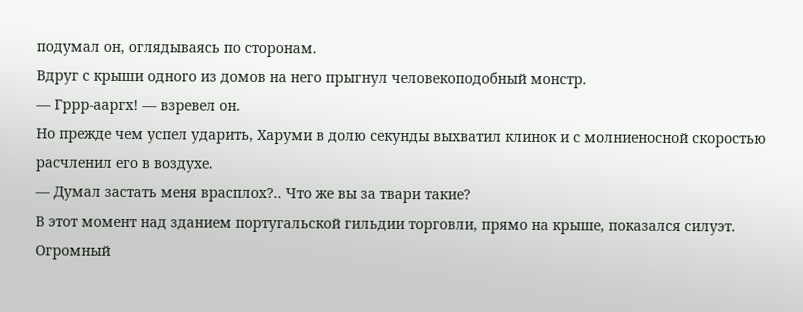подумал он, оглядываясь по сторонам.
Вдруг с крыши одного из домов на него прыгнул человекоподобный монстр.
— Гррр-ааргх! — взревел он.
Но прежде чем успел ударить, Харуми в долю секунды выхватил клинок и с молниеносной скоростью расчленил его в воздухе.
— Думал застать меня врасплох?.. Что же вы за твари такие?
В этот момент над зданием португальской гильдии торговли, прямо на крыше, показался силуэт. Огромный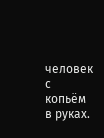человек с копьём в руках.